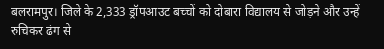बलरामपुर। जिले के 2,333 ड्रॉपआउट बच्चों को दोबारा विद्यालय से जोड़ने और उन्हें रुचिकर ढंग से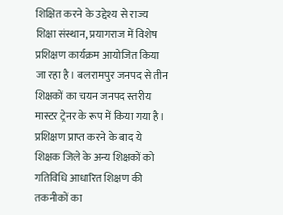शिक्षित करने के उद्देश्य से राज्य शिक्षा संस्थान, प्रयागराज में विशेष प्रशिक्षण कार्यक्रम आयोजित किया जा रहा है। बलरामपुर जनपद से तीन शिक्षकों का चयन जनपद स्तरीय मास्टर ट्रेनर के रूप में किया गया है। प्रशिक्षण प्राप्त करने के बाद ये शिक्षक जिले के अन्य शिक्षकों को गतिविधि आधारित शिक्षण की तकनीकों का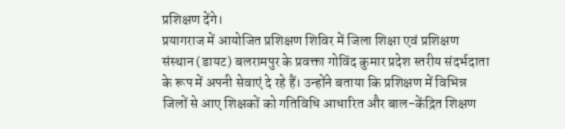प्रशिक्षण देंगे।
प्रयागराज में आयोजित प्रशिक्षण शिविर में जिला शिक्षा एवं प्रशिक्षण संस्थान (डायट) बलरामपुर के प्रवक्ता गोविंद कुमार प्रदेश स्तरीय संदर्भदाता के रूप में अपनी सेवाएं दे रहे हैं। उन्होंने बताया कि प्रशिक्षण में विभिन्न जिलों से आए शिक्षकों को गतिविधि आधारित और बाल-केंद्रित शिक्षण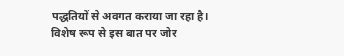पद्धतियों से अवगत कराया जा रहा है। विशेष रूप से इस बात पर जोर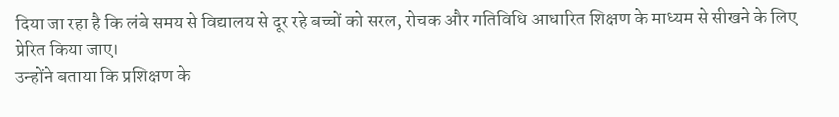दिया जा रहा है कि लंबे समय से विद्यालय से दूर रहे बच्चों को सरल, रोचक और गतिविधि आधारित शिक्षण के माध्यम से सीखने के लिए प्रेरित किया जाए।
उन्होंने बताया कि प्रशिक्षण के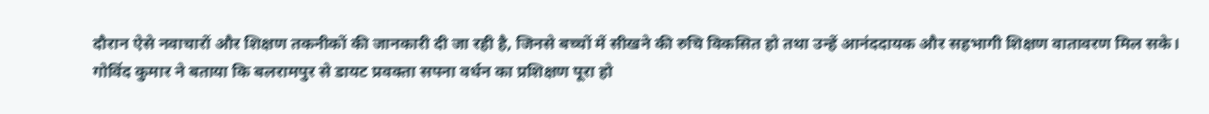दौरान ऐसे नवाचारों और शिक्षण तकनीकों की जानकारी दी जा रही है, जिनसे बच्चों में सीखने की रुचि विकसित हो तथा उन्हें आनंददायक और सहभागी शिक्षण वातावरण मिल सके।
गोविंद कुमार ने बताया कि बलरामपुर से डायट प्रवक्ता सपना वर्धन का प्रशिक्षण पूरा हो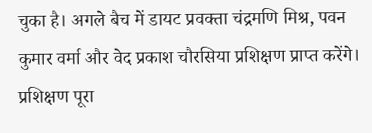चुका है। अगले बैच में डायट प्रवक्ता चंद्रमणि मिश्र, पवन कुमार वर्मा और वेद प्रकाश चौरसिया प्रशिक्षण प्राप्त करेंगे। प्रशिक्षण पूरा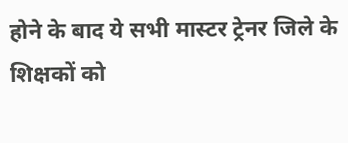होने के बाद ये सभी मास्टर ट्रेनर जिले के शिक्षकों को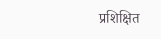प्रशिक्षित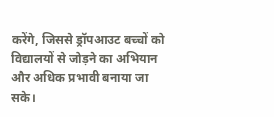करेंगे, जिससे ड्रॉपआउट बच्चों को विद्यालयों से जोड़ने का अभियान और अधिक प्रभावी बनाया जा सके।